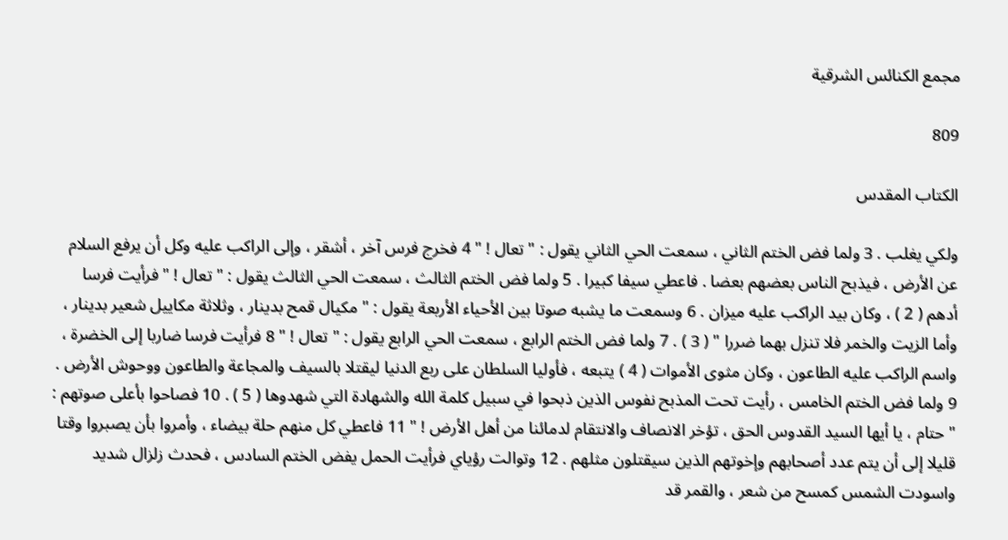مجمع الكنائس الشرقية

809

الكتاب المقدس

ولكي يغلب . 3 ولما فض الختم الثاني ، سمعت الحي الثاني يقول : " تعال ! " 4 فخرج فرس آخر ، أشقر ، وإلى الراكب عليه وكل أن يرفع السلام عن الأرض ، فيذبح الناس بعضهم بعضا . فاعطي سيفا كبيرا . 5 ولما فض الختم الثالث ، سمعت الحي الثالث يقول : " تعال ! " فرأيت فرسا أدهم ( 2 ) ، وكان بيد الراكب عليه ميزان . 6 وسمعت ما يشبه صوتا بين الأحياء الأربعة يقول : " مكيال قمح بدينار ، وثلاثة مكاييل شعير بدينار ، وأما الزيت والخمر فلا تنزل بهما ضررا " ( 3 ) . 7 ولما فض الختم الرابع ، سمعت الحي الرابع يقول : " تعال ! " 8 فرأيت فرسا ضاربا إلى الخضرة ، واسم الراكب عليه الطاعون ، وكان مثوى الأموات ( 4 ) يتبعه ، فأوليا السلطان على ربع الدنيا ليقتلا بالسيف والمجاعة والطاعون ووحوش الأرض . 9 ولما فض الختم الخامس ، رأيت تحت المذبح نفوس الذين ذبحوا في سبيل كلمة الله والشهادة التي شهدوها ( 5 ) . 10 فصاحوا بأعلى صوتهم : " حتام ، يا أيها السيد القدوس الحق ، تؤخر الانصاف والانتقام لدمائنا من أهل الأرض ! " 11 فاعطي كل منهم حلة بيضاء ، وأمروا بأن يصبروا وقتا قليلا إلى أن يتم عدد أصحابهم وإخوتهم الذين سيقتلون مثلهم . 12 وتوالت رؤياي فرأيت الحمل يفض الختم السادس ، فحدث زلزال شديد واسودت الشمس كمسح من شعر ، والقمر قد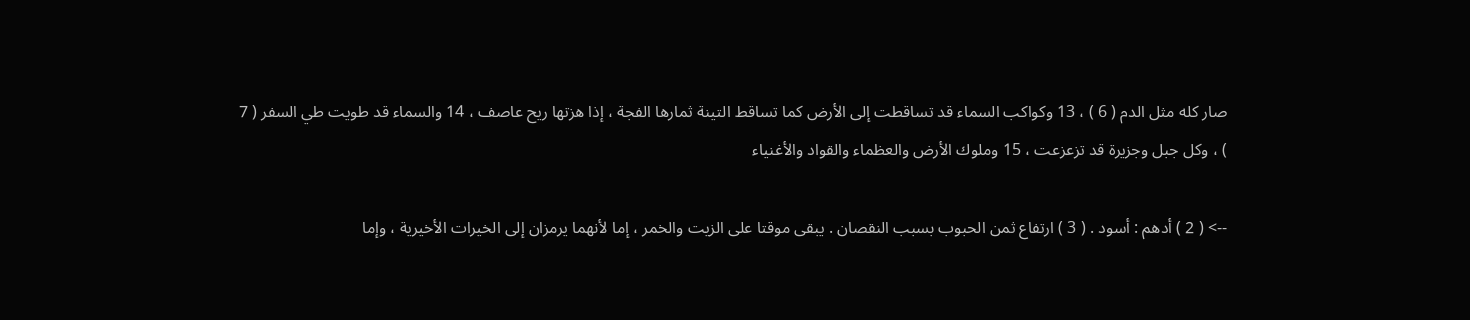صار كله مثل الدم ( 6 ) ، 13 وكواكب السماء قد تساقطت إلى الأرض كما تساقط التينة ثمارها الفجة ، إذا هزتها ريح عاصف ، 14 والسماء قد طويت طي السفر ( 7 ) ، وكل جبل وجزيرة قد تزعزعت ، 15 وملوك الأرض والعظماء والقواد والأغنياء

--> ( 2 ) أدهم : أسود . ( 3 ) ارتفاع ثمن الحبوب بسبب النقصان . يبقى موقتا على الزيت والخمر ، إما لأنهما يرمزان إلى الخيرات الأخيرية ، وإما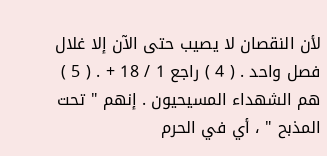لأن النقصان لا يصيب حتى الآن إلا غلال فصل واحد . ( 4 ) راجع 1 / 18 + . ( 5 ) هم الشهداء المسيحيون . إنهم " تحت المذبح " ، أي في الحرم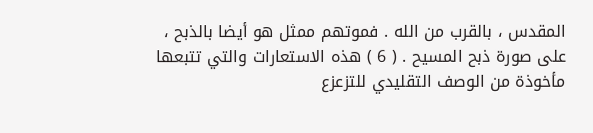المقدس ، بالقرب من الله . فموتهم ممثل هو أيضا بالذبح ، على صورة ذبح المسيح . ( 6 ) هذه الاستعارات والتي تتبعها مأخوذة من الوصف التقليدي للتزعزع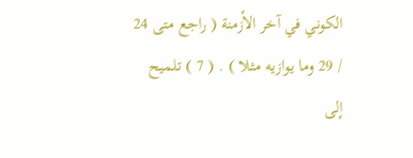الكوني في آخر الأزمنة ( راجع متى 24 / 29 وما يوازيه مثلا ) . ( 7 ) تلميح إلى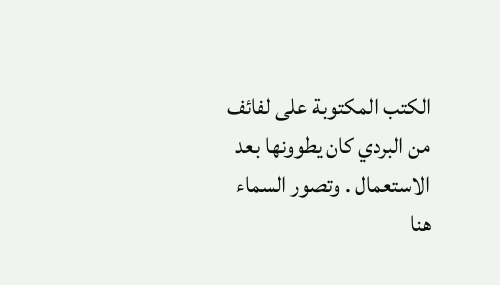الكتب المكتوبة على لفائف من البردي كان يطوونها بعد الاستعمال . وتصور السماء هنا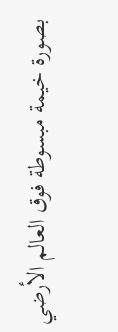بصورة خيمة مبسوطة فوق العالم الأرضي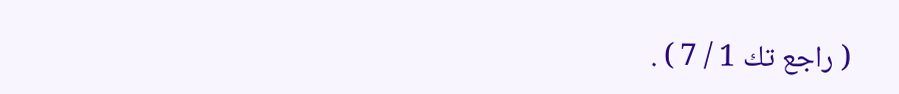( راجع تك 1 / 7 ) .